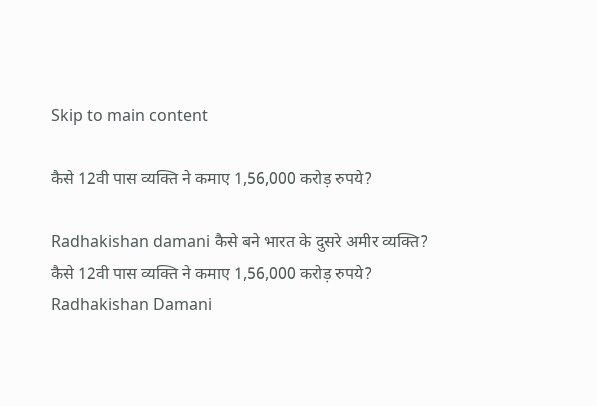Skip to main content

कैसे 12वी पास व्यक्ति ने कमाए 1,56,000 करोड़ रुपये?

Radhakishan damani कैसे बने भारत के दुसरे अमीर व्यक्ति?
कैसे 12वी पास व्यक्ति ने कमाए 1,56,000 करोड़ रुपये?
Radhakishan Damani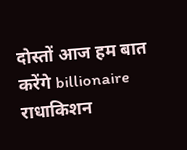दोस्तों आज हम बात करेंगे billionaire राधाकिशन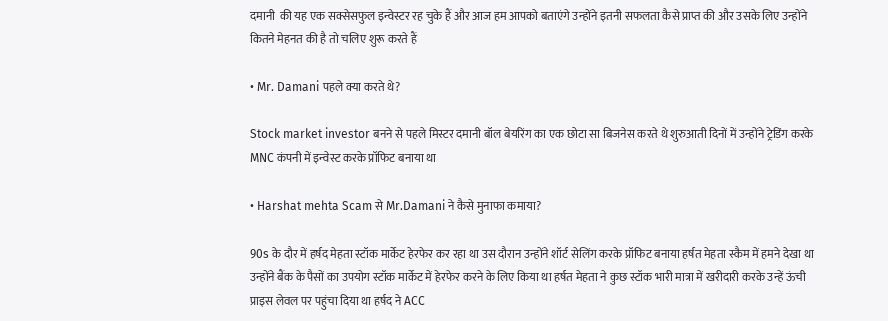दमानी  की यह एक सक्सेसफुल इन्वेस्टर रह चुके हैं और आज हम आपको बताएंगे उन्होंने इतनी सफलता कैसे प्राप्त की और उसके लिए उन्होंने कितने मेहनत की है तो चलिए शुरू करते हैं

• Mr. Damani पहले क्या करते थे?

Stock market investor बनने से पहले मिस्टर दमानी बॉल बेयरिंग का एक छोटा सा बिजनेस करते थे शुरुआती दिनों में उन्होंने ट्रेडिंग करके MNC कंपनी में इन्वेस्ट करके प्रॉफिट बनाया था

• Harshat mehta Scam से Mr.Damani ने कैसे मुनाफा कमाया?

90s के दौर में हर्षद मेहता स्टॉक मार्केट हेरफेर कर रहा था उस दौरान उन्होंने शॉर्ट सेलिंग करके प्रॉफिट बनाया हर्षत मेहता स्कैम में हमने देखा था उन्होंने बैंक के पैसों का उपयोग स्टॉक मार्केट में हेरफेर करने के लिए किया था हर्षत मेहता ने कुछ स्टॉक भारी मात्रा में खरीदारी करके उन्हें ऊंची प्राइस लेवल पर पहुंचा दिया था हर्षद ने ACC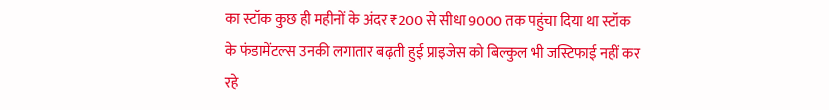का स्टॉक कुछ ही महीनों के अंदर ₹200 से सीधा 9000 तक पहुंचा दिया था स्टॉक के फंडामेंटल्स उनकी लगातार बढ़ती हुई प्राइजेस को बिल्कुल भी जस्टिफाई नहीं कर रहे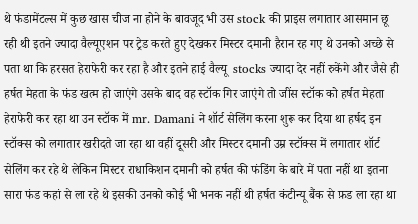थे फंडामेंटल्स में कुछ खास चीज ना होने के बावजूद भी उस stock की प्राइस लगातार आसमान छू रही थी इतने ज्यादा वैल्यूएशन पर ट्रेड करते हुए देखकर मिस्टर दमानी हैरान रह गए थे उनको अच्छे से पता था कि हरसत हेराफेरी कर रहा है और इतने हाई वैल्यू  stocks ज्यादा देर नहीं रुकेंगे और जैसे ही हर्षत मेहता के फंड खत्म हो जाएंगे उसके बाद वह स्टॉक गिर जाएंगे तो जींस स्टॉक को हर्षत मेहता हेराफेरी कर रहा था उन स्टॉक में mr. Damani ने शॉर्ट सेलिंग करना शुरू कर दिया था हर्षद इन स्टॉक्स को लगातार खरीदते जा रहा था वहीं दूसरी और मिस्टर दमानी उम्र स्टॉक्स में लगातार शॉर्ट सेलिंग कर रहे थे लेकिन मिस्टर राधाकिशन दमानी को हर्षत की फंडिंग के बारे में पता नहीं था इतना सारा फंड कहां से ला रहे थे इसकी उनको कोई भी भनक नहीं थी हर्षत कंटीन्यू बैंक से फ़ड ला रहा था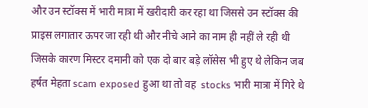और उन स्टॉक्स में भारी मात्रा में खरीदारी कर रहा था जिससे उन स्टॉक्स की प्राइस लगातार ऊपर जा रही थी और नीचे आने का नाम ही नहीं ले रही थी जिसके कारण मिस्टर दमानी को एक दो बार बड़े लॉसेस भी हुए थे लेकिन जब हर्षत मेहता scam exposed हुआ था तो वह  stocks भारी मात्रा में गिरे थे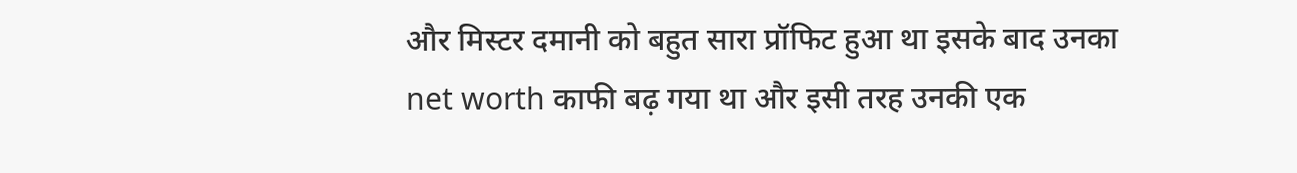और मिस्टर दमानी को बहुत सारा प्रॉफिट हुआ था इसके बाद उनका net worth काफी बढ़ गया था और इसी तरह उनकी एक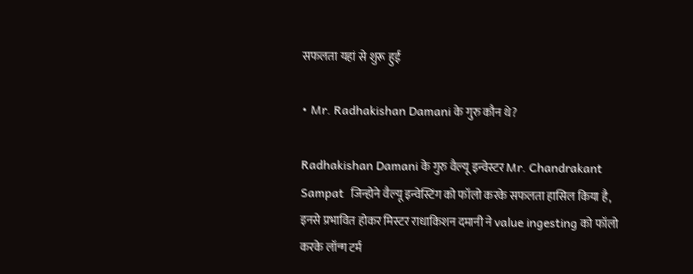सफलता यहां से शुरू हुई

• Mr. Radhakishan Damani के गुरु कौन थे?

Radhakishan Damani के गुरु वैल्यू इन्वेस्टर Mr. Chandrakant Sampat  जिन्होने वैल्यू इन्वेस्टिंग को फॉलो करके सफलता हासिल किया है, इनसे प्रभावित होकर मिस्टर राधाकिशन दमानी ने value ingesting को फॉलो करके लॉन्ग टर्म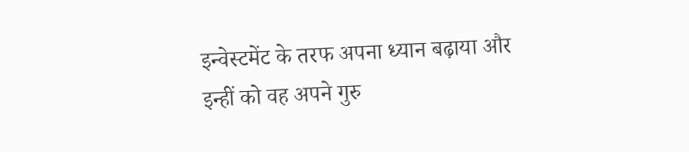इन्वेस्टमेंट के तरफ अपना ध्यान बढ़ाया और इन्हीं को वह अपने गुरु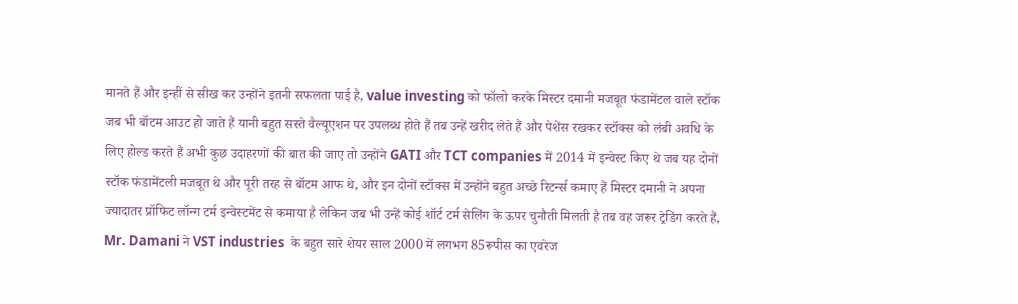मानते हैं और इन्हीं से सीख कर उन्होंने इतनी सफलता पाई है, value investing को फॉलो करके मिस्टर दमानी मजबूत फंडामेंटल वाले स्टॉक जब भी बॉटम आउट हो जाते हैं यानी बहुत सस्ते वैल्यूएशन पर उपलब्ध होते हैं तब उन्हें खरीद लेते हैं और पेशेंस रखकर स्टॉक्स को लंबी अवधि के लिए होल्ड करते हैं अभी कुछ उदाहरणों की बात की जाए तो उन्होंने GATI और TCT companies में 2014 में इन्वेस्ट किए थे जब यह दोनों स्टॉक फंडामेंटली मजबूत थे और पूरी तरह से बॉटम आफ थे, और इन दोनों स्टॉक्स में उन्होंने बहुत अच्छे रिटर्न्स कमाए हैं मिस्टर दमानी ने अपना ज्यादातर प्रॉफिट लॉन्ग टर्म इन्वेस्टमेंट से कमाया है लेकिन जब भी उन्हें कोई शॉर्ट टर्म सेलिंग के ऊपर चुनौती मिलती है तब वह जरूर ट्रेडिंग करते हैं, Mr. Damani ने VST industries  के बहुत सारे शेयर साल 2000 में लगभग 85रूपीस का एवरेज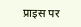प्राइस पर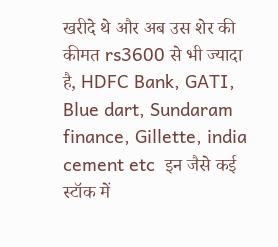खरीदे थे और अब उस शेर की कीमत rs3600 से भी ज्यादा है, HDFC Bank, GATI, Blue dart, Sundaram finance, Gillette, india cement etc  इन जैसे कई स्टॉक में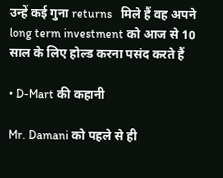उन्हें कई गुना returns   मिले हैं वह अपने long term investment को आज से 10 साल के लिए होल्ड करना पसंद करते हैं

• D-Mart की कहानी

Mr. Damani को पहले से ही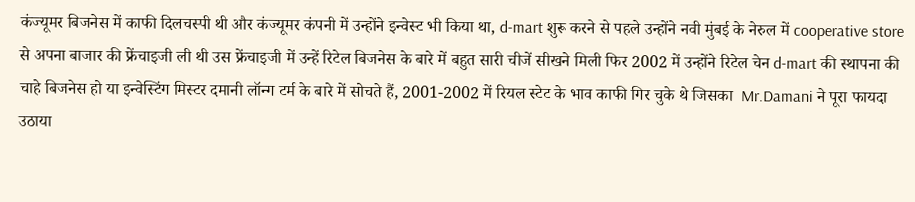कंज्यूमर बिजनेस में काफी दिलचस्पी थी और कंज्यूमर कंपनी में उन्होंने इन्वेस्ट भी किया था, d-mart शुरू करने से पहले उन्होंने नवी मुंबई के नेरुल में cooperative store से अपना बाजार की फ्रेंचाइजी ली थी उस फ्रेंचाइजी में उन्हें रिटेल बिजनेस के बारे में बहुत सारी चीजें सीखने मिली फिर 2002 में उन्होंने रिटेल चेन d-mart की स्थापना की चाहे बिजनेस हो या इन्वेस्टिंग मिस्टर दमानी लॉन्ग टर्म के बारे में सोचते हैं, 2001-2002 में रियल स्टेट के भाव काफी गिर चुके थे जिसका  Mr.Damani ने पूरा फायदा उठाया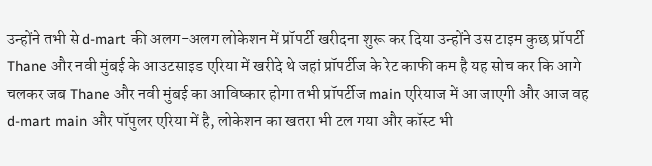उन्होंने तभी से d-mart की अलग-अलग लोकेशन में प्रॉपर्टी खरीदना शुरू कर दिया उन्होंने उस टाइम कुछ प्रॉपर्टी Thane और नवी मुंबई के आउटसाइड एरिया में खरीदे थे जहां प्रॉपर्टीज के रेट काफी कम है यह सोच कर कि आगे चलकर जब Thane और नवी मुंबई का आविष्कार होगा तभी प्रॉपर्टीज main एरियाज में आ जाएगी और आज वह d-mart main और पॉपुलर एरिया में है, लोकेशन का खतरा भी टल गया और कॉस्ट भी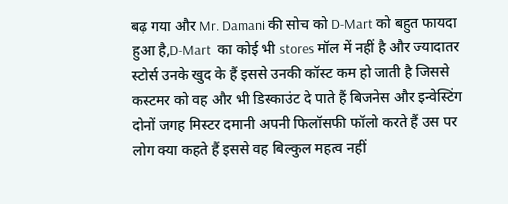बढ़ गया और Mr. Damani की सोच को D-Mart को बहुत फायदा हुआ है,D-Mart  का कोई भी stores मॉल में नहीं है और ज्यादातर स्टोर्स उनके खुद के हैं इससे उनकी कॉस्ट कम हो जाती है जिससे कस्टमर को वह और भी डिस्काउंट दे पाते हैं बिजनेस और इन्वेस्टिंग दोनों जगह मिस्टर दमानी अपनी फिलॉसफी फॉलो करते हैं उस पर लोग क्या कहते हैं इससे वह बिल्कुल महत्व नहीं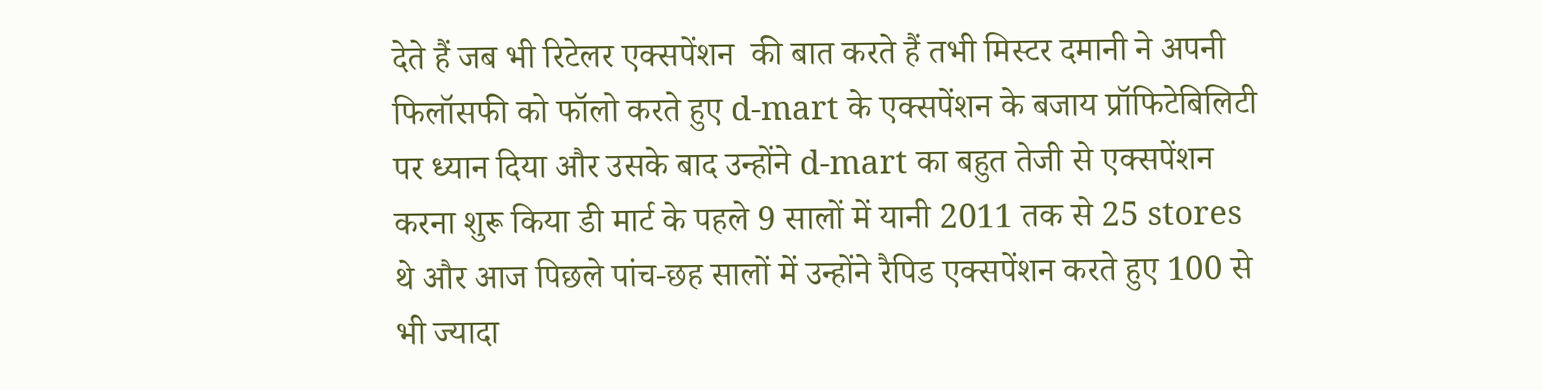देते हैं जब भी रिटेलर एक्सपेंशन  की बात करते हैं तभी मिस्टर दमानी ने अपनी फिलॉसफी को फॉलो करते हुए d-mart के एक्सपेंशन के बजाय प्रॉफिटेबिलिटी पर ध्यान दिया और उसके बाद उन्होंने d-mart का बहुत तेजी से एक्सपेंशन करना शुरू किया डी मार्ट के पहले 9 सालों में यानी 2011 तक से 25 stores थे और आज पिछले पांच-छह सालों में उन्होंने रैपिड एक्सपेंशन करते हुए 100 से भी ज्यादा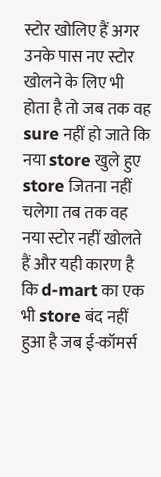स्टोर खोलिए हैं अगर उनके पास नए स्टोर खोलने के लिए भी होता है तो जब तक वह sure नहीं हो जाते कि नया store खुले हुए store जितना नहीं चलेगा तब तक वह नया स्टोर नहीं खोलते हैं और यही कारण है कि d-mart का एक भी store बंद नहीं हुआ है जब ई-कॉमर्स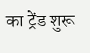का ट्रेंड शुरू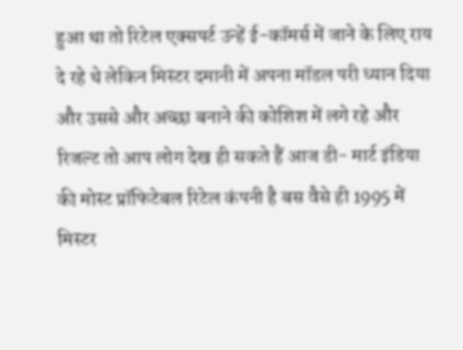हुआ था तो रिटेल एक्सपर्ट उन्हें ई-कॉमर्स में जाने के लिए राय दे रहे थे लेकिन मिस्टर दमानी में अपना मॉडल परी ध्यान दिया और उससे और अच्छा बनाने की कोशिश में लगे रहे और रिजल्ट तो आप लोग देख ही सकते हैं आज डी- मार्ट इंडिया की मोस्ट प्रॉफिटेबल रिटेल कंपनी है बस वैसे ही 1995 में  मिस्टर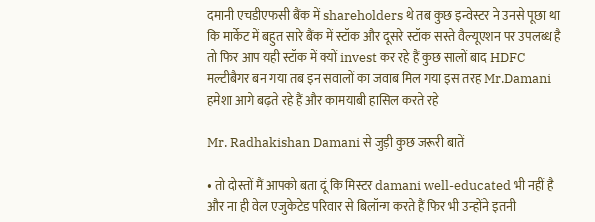दमानी एचडीएफसी बैंक में shareholders थे तब कुछ इन्वेस्टर ने उनसे पूछा था कि मार्केट में बहुत सारे बैंक में स्टॉक और दूसरे स्टॉक सस्ते वैल्यूएशन पर उपलब्ध है तो फिर आप यही स्टॉक में क्यों invest कर रहे हैं कुछ सालों बाद HDFC मल्टीबैगर बन गया तब इन सवालों का जवाब मिल गया इस तरह Mr.Damani हमेशा आगे बढ़ते रहे हैं और कामयाबी हासिल करते रहे

Mr. Radhakishan Damani से जुड़ी कुछ जरूरी बातें

• तो दोस्तों मैं आपको बता दूं कि मिस्टर damani well-educated भी नहीं है और ना ही वेल एजुकेटेड परिवार से बिलॉन्ग करते हैं फिर भी उन्होंने इतनी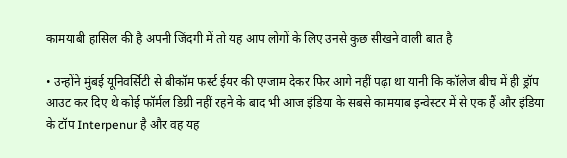कामयाबी हासिल की है अपनी जिंदगी में तो यह आप लोगों के लिए उनसे कुछ सीखने वाली बात है

• उन्होंने मुंबई यूनिवर्सिटी से बीकॉम फर्स्ट ईयर की एग्जाम देकर फिर आगे नहीं पढ़ा था यानी कि कॉलेज बीच में ही ड्रॉप आउट कर दिए थे कोई फॉर्मल डिग्री नहीं रहने के बाद भी आज इंडिया के सबसे कामयाब इन्वेस्टर में से एक हैं और इंडिया के टॉप Interpenur है और वह यह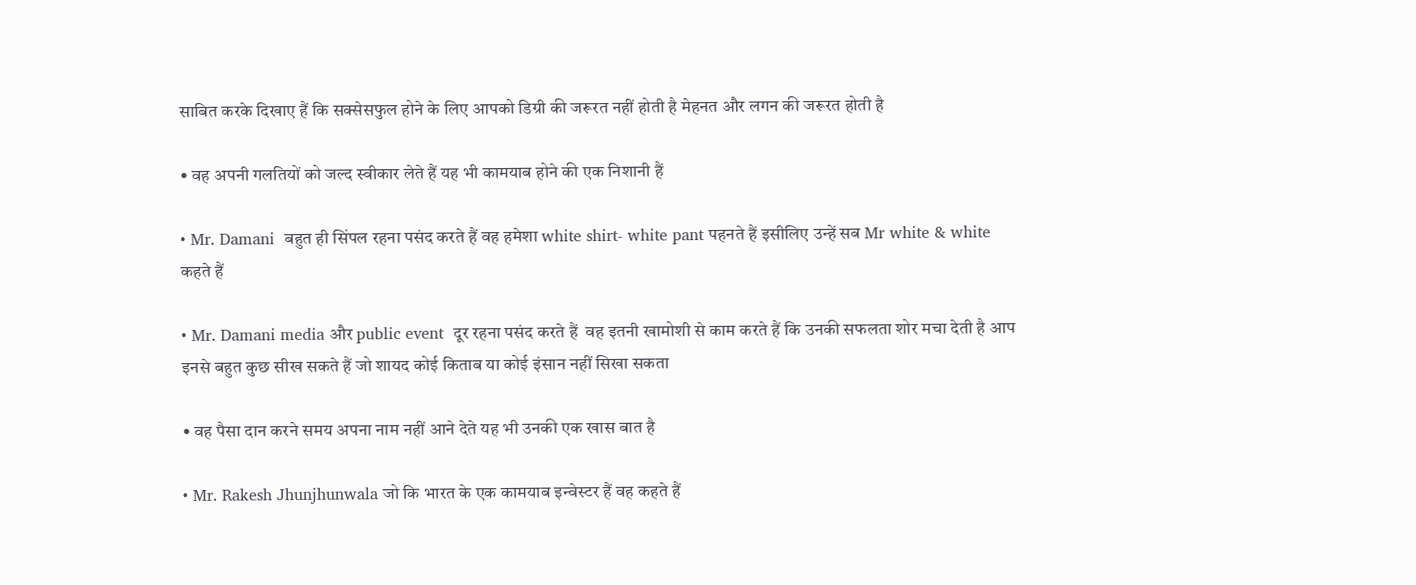साबित करके दिखाए हैं कि सक्सेसफुल होने के लिए आपको डिग्री की जरूरत नहीं होती है मेहनत और लगन की जरूरत होती है

• वह अपनी गलतियों को जल्द स्वीकार लेते हैं यह भी कामयाब होने की एक निशानी हैं

• Mr. Damani  बहुत ही सिंपल रहना पसंद करते हैं वह हमेशा white shirt- white pant पहनते हैं इसीलिए उन्हें सब Mr white & white कहते हैं

• Mr. Damani media और public event  दूर रहना पसंद करते हैं  वह इतनी खामोशी से काम करते हैं कि उनकी सफलता शोर मचा देती है आप इनसे बहुत कुछ सीख सकते हैं जो शायद कोई किताब या कोई इंसान नहीं सिखा सकता

• वह पैसा दान करने समय अपना नाम नहीं आने देते यह भी उनकी एक खास बात है

• Mr. Rakesh Jhunjhunwala जो कि भारत के एक कामयाब इन्वेस्टर हैं वह कहते हैं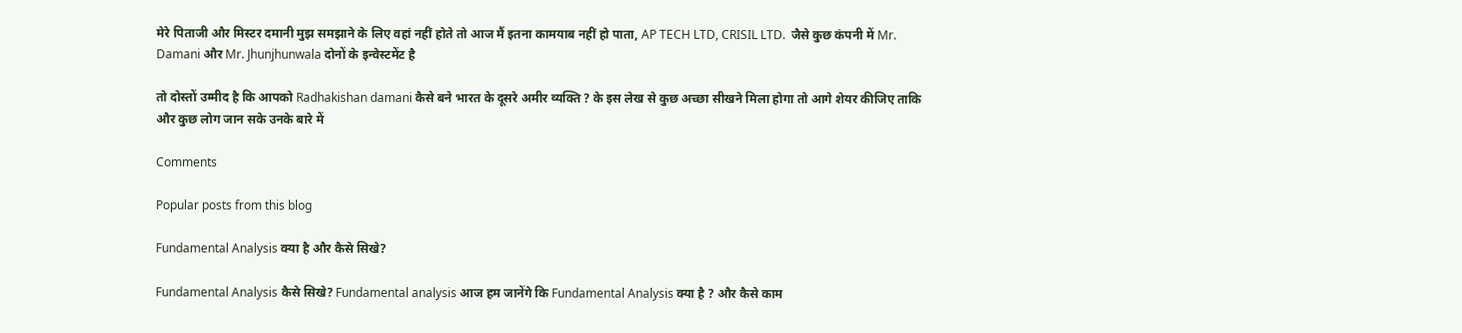मेरे पिताजी और मिस्टर दमानी मुझ समझाने के लिए वहां नहीं होते तो आज मैं इतना कामयाब नहीं हो पाता, AP TECH LTD, CRISIL LTD.  जैसे कुछ कंपनी में Mr. Damani और Mr. Jhunjhunwala दोनों के इन्वेस्टमेंट है

तो दोस्तों उम्मीद है कि आपको Radhakishan damani कैसे बने भारत के दूसरे अमीर व्यक्ति ? के इस लेख से कुछ अच्छा सीखने मिला होगा तो आगे शेयर कीजिए ताकि और कुछ लोग जान सके उनके बारे में

Comments

Popular posts from this blog

Fundamental Analysis क्या है और कैसे सिखे?

Fundamental Analysis कैसे सिखे? Fundamental analysis आज हम जानेंगे कि Fundamental Analysis क्या है ? और कैसे काम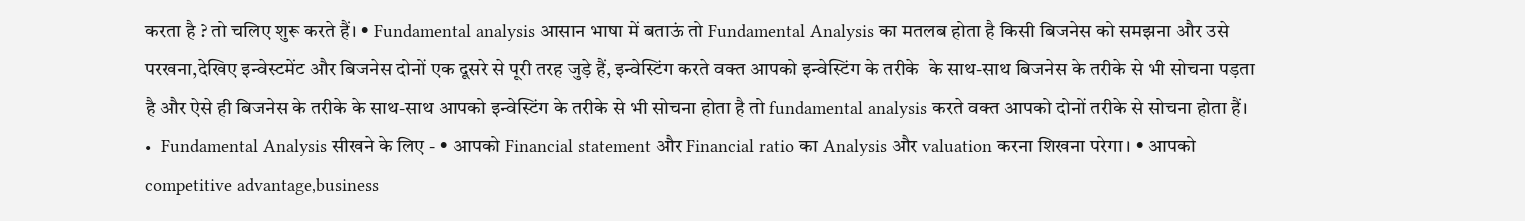करता है ? तो चलिए शुरू करते हैं। • Fundamental analysis आसान भाषा में बताऊं तो Fundamental Analysis का मतलब होता है किसी बिजनेस को समझना और उसे परखना,देखिए इन्वेस्टमेंट और बिजनेस दोनों एक दूसरे से पूरी तरह जुड़े हैं, इन्वेस्टिंग करते वक्त आपको इन्वेस्टिंग के तरीके  के साथ-साथ बिजनेस के तरीके से भी सोचना पड़ता है और ऐसे ही बिजनेस के तरीके के साथ-साथ आपको इन्वेस्टिंग के तरीके से भी सोचना होता है तो fundamental analysis करते वक्त आपको दोनों तरीके से सोचना होता हैं। •  Fundamental Analysis सीखने के लिए - • आपको Financial statement और Financial ratio का Analysis और valuation करना शिखना परेगा। • आपको competitive advantage,business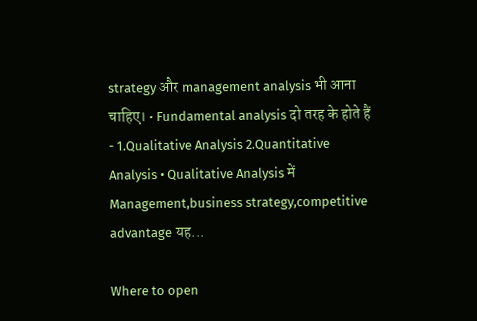strategy और management analysis भी आना चाहिए। • Fundamental analysis दो तरह के होते हैं - 1.Qualitative Analysis 2.Quantitative Analysis • Qualitative Analysis में Management,business strategy,competitive advantage यह...

Where to open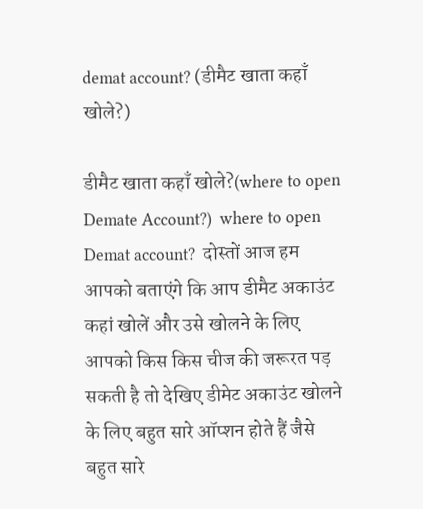demat account? (डीमैट खाता कहाँ खोले?)

डीमैट खाता कहाँ खोले?(where to open Demate Account?)  where to open Demat account?  दोस्तों आज हम आपको बताएंगे कि आप डीमैट अकाउंट कहां खोलें और उसे खोलने के लिए आपको किस किस चीज की जरूरत पड़ सकती है तो देखिए डीमेट अकाउंट खोलने के लिए बहुत सारे ऑप्शन होते हैं जैसे बहुत सारे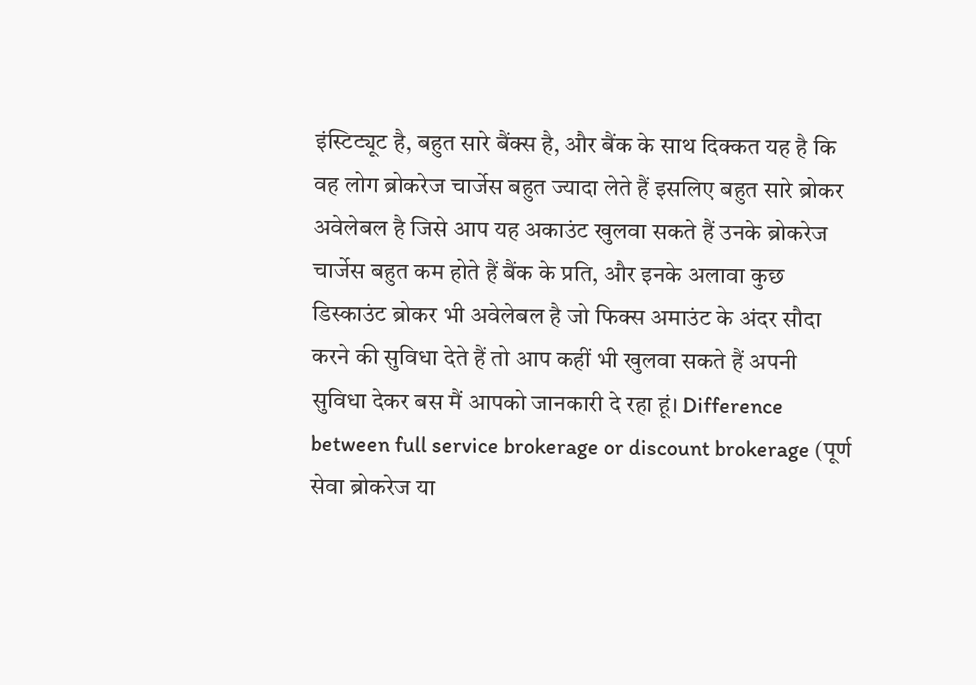इंस्टिट्यूट है, बहुत सारे बैंक्स है, और बैंक के साथ दिक्कत यह है कि वह लोग ब्रोकरेज चार्जेस बहुत ज्यादा लेते हैं इसलिए बहुत सारे ब्रोकर अवेलेबल है जिसे आप यह अकाउंट खुलवा सकते हैं उनके ब्रोकरेज चार्जेस बहुत कम होते हैं बैंक के प्रति, और इनके अलावा कुछ डिस्काउंट ब्रोकर भी अवेलेबल है जो फिक्स अमाउंट के अंदर सौदा करने की सुविधा देते हैं तो आप कहीं भी खुलवा सकते हैं अपनी सुविधा देकर बस मैं आपको जानकारी दे रहा हूं। Difference between full service brokerage or discount brokerage (पूर्ण सेवा ब्रोकरेज या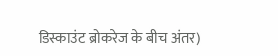डिस्काउंट ब्रोकरेज के बीच अंतर)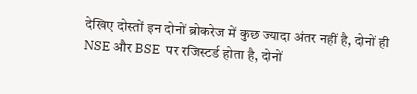देखिए दोस्तों इन दोनों ब्रोकरेज में कुछ ज्यादा अंतर नहीं है, दोनों ही NSE और BSE  पर रजिस्टर्ड होता है, दोनों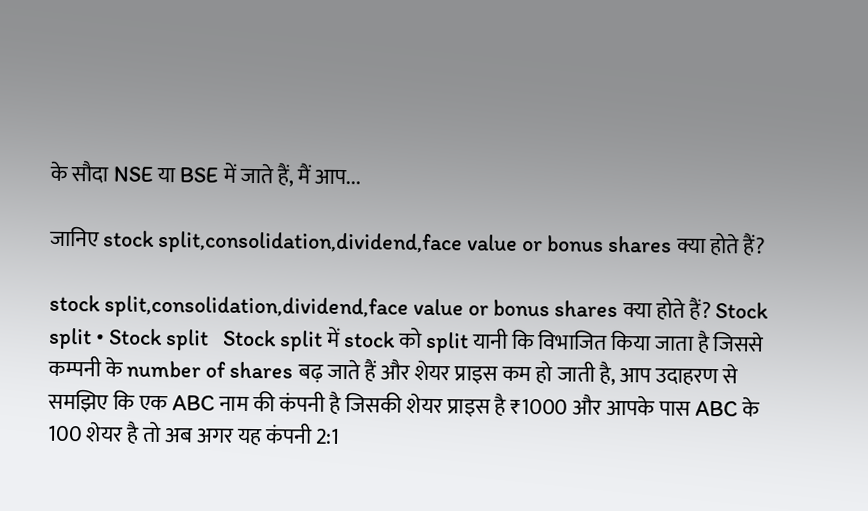के सौदा NSE या BSE में जाते हैं, मैं आप...

जानिए stock split,consolidation,dividend,face value or bonus shares क्या होते हैं?

stock split,consolidation,dividend,face value or bonus shares क्या होते हैं? Stock split • Stock split   Stock split में stock को split यानी कि विभाजित किया जाता है जिससे कम्पनी के number of shares बढ़ जाते हैं और शेयर प्राइस कम हो जाती है, आप उदाहरण से समझिए कि एक ABC नाम की कंपनी है जिसकी शेयर प्राइस है ₹1000 और आपके पास ABC के 100 शेयर है तो अब अगर यह कंपनी 2:1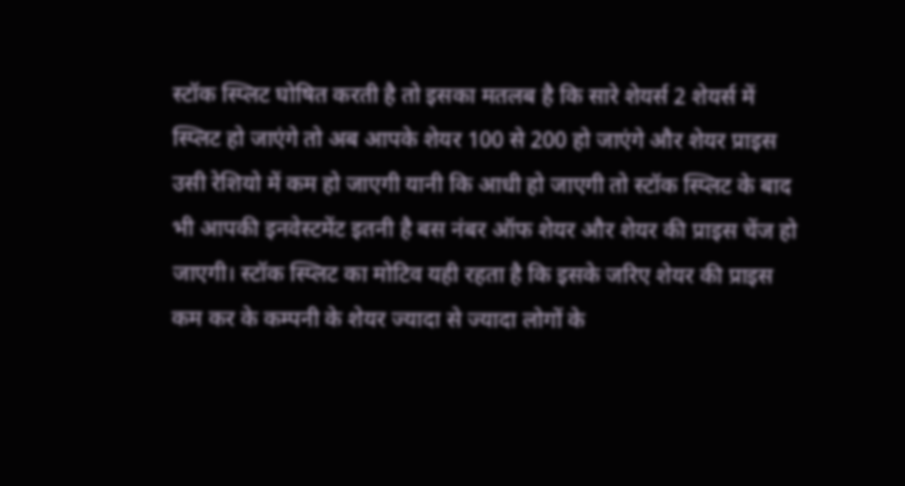स्टॉक स्प्लिट घोषित करती है तो इसका मतलब है कि सारे शेयर्स 2 शेयर्स में स्प्लिट हो जाएंगे तो अब आपके शेयर 100 से 200 हो जाएंगे और शेयर प्राइस उसी रेशियो में कम हो जाएगी यानी कि आधी हो जाएगी तो स्टॉक स्प्लिट के बाद भी आपकी इनवेस्टमेंट इतनी है बस नंबर ऑफ शेयर और शेयर की प्राइस चेंज हो जाएगी। स्टॉक स्प्लिट का मोटिव यही रहता है कि इसके जरिए शेयर की प्राइस कम कर के कम्पनी के शेयर ज्यादा से ज्यादा लोगों के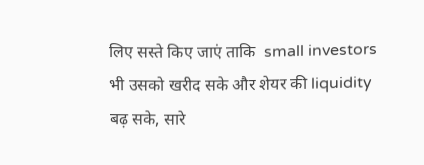लिए सस्ते किए जाएं ताकि  small investors भी उसको खरीद सके और शेयर की liquidity बढ़ सके, सारे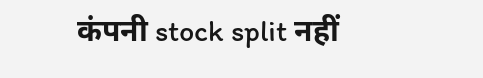कंपनी stock split नहीं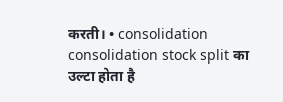करती। • consolidation consolidation stock split का उल्टा होता है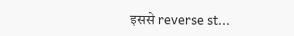इससे reverse st...